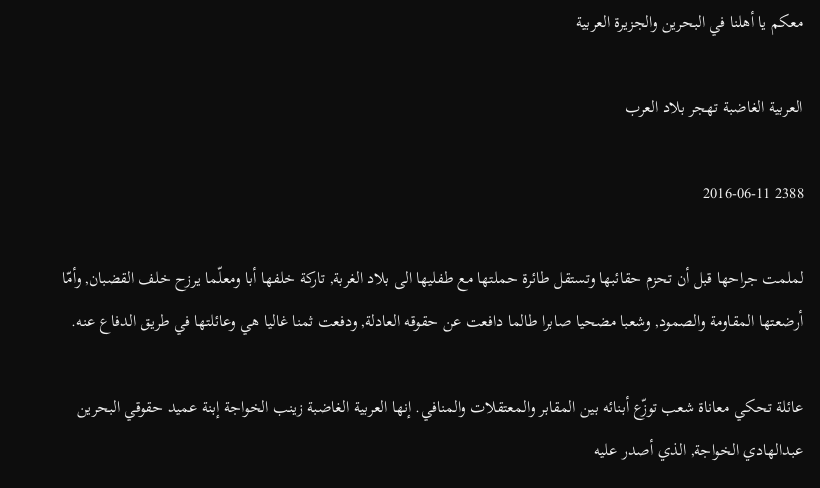معكم يا أهلنا في البحرين والجزيرة العربية

العربية الغاضبة تهجر بلاد العرب

2388 2016-06-11

لملمت جراحها قبل أن تحزم حقائبها وتستقل طائرة حملتها مع طفليها الى بلاد الغربة, تاركة خلفها أبا ومعلّما يرزح خلف القضبان, وأمّا أرضعتها المقاومة والصمود, وشعبا مضحيا صابرا طالما دافعت عن حقوقه العادلة, ودفعت ثمنا غاليا هي وعائلتها في طريق الدفاع عنه.

عائلة تحكي معاناة شعب توزّع أبنائه بين المقابر والمعتقلات والمنافي. إنها العربية الغاضبة زينب الخواجة إبنة عميد حقوقي البحرين عبدالهادي الخواجة, الذي أصدر عليه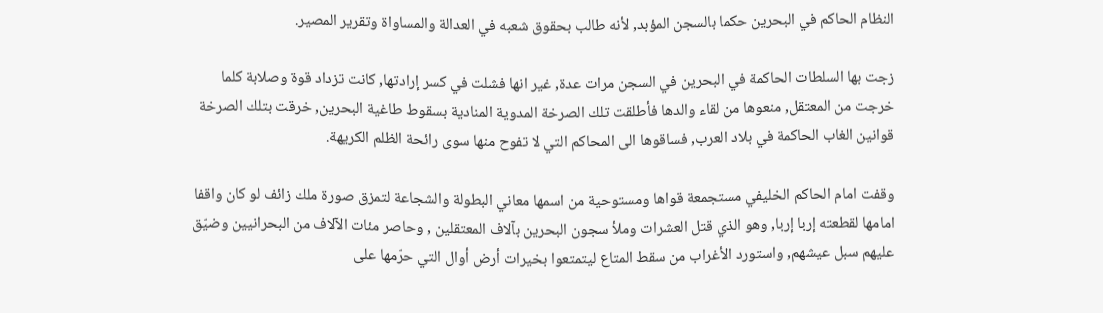النظام الحاكم في البحرين حكما بالسجن المؤبد, لأنه طالب بحقوق شعبه في العدالة والمساواة وتقرير المصير.

زجت بها السلطات الحاكمة في البحرين في السجن مرات عدة, غير انها فشلت في كسر إرادتها, كانت تزداد قوة وصلابة كلما خرجت من المعتقل, منعوها من لقاء والدها فأطلقت تلك الصرخة المدوية المنادية بسقوط طاغية البحرين, خرقت بتلك الصرخة قوانين الغاب الحاكمة في بلاد العرب, فساقوها الى المحاكم التي لا تفوح منها سوى رائحة الظلم الكريهة.

وقفت امام الحاكم الخليفي مستجمعة قواها ومستوحية من اسمها معاني البطولة والشجاعة لتمزق صورة ملك زائف لو كان واقفا امامها لقطعته إربا إربا, وهو الذي قتل العشرات وملأ سجون البحرين بآلاف المعتقلين , وحاصر مئات الآلاف من البحرانيين وضيّق عليهم سبل عيشهم, واستورد الأغراب من سقط المتاع ليتمتعوا بخيرات أرض أوال التي حرّمها على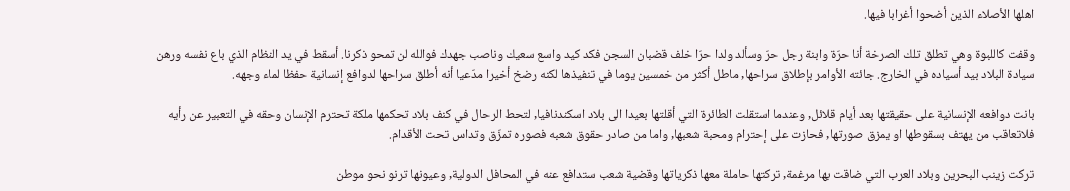اهلها الأصلاء الذين أضحوا أغرابا فيها.

وقفت كاللبوة وهي تطلق تلك الصرخة أنا حرّة وابنة رجل حرّ وسألد ولدا حرّا خلف قضبان السجن فكد كيد واسع سعيك وناصب جهدك فوالله لن تمحو ذكرنا. أسقط في يد النظام الذي باع نفسه ورهن سيادة البلاد بيد أسياده في الخارج. جائته الأوامر بإطلاق سراحها, ماطل أكثر من خمسين يوما في تنفيذها لكنه رضخ أخيرا مدّعيا أنه أطلق سراحها لدوافع إنسانية حفظا لماء وجهه.

بانت دوافعه الإنسانية على حقيقتها بعد أيام قلائل, وعندما استقلت الطائرة التي أقلتها بعيدا الى بلاد اسكندنافيا, لتحط الرحال في كنف بلاد تحكمها ملكة تحترم الإنسان وحقه في التعبير عن رأيه فلاتعاقب من يهتف بسقوطها او يمزق صورتها, فحازت على إحترام ومحبة شعبها, واما من صادر حقوق شعبه فصوره تمزّق وتداس تحت الأقدام.

تركت زينب البحرين وبلاد العرب التي ضاقت بها مرغمة, تركتها حاملة معها ذكرياتها وقضية شعب ستدافع عنه في المحافل الدولية, وعيونها ترنو نحو موطن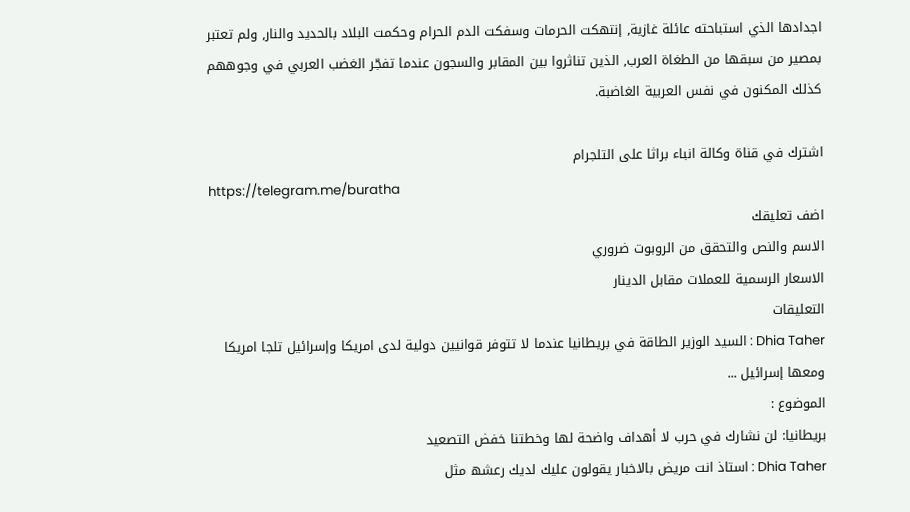اجدادها الذي استباحته عائلة غازية, إنتهكت الحرمات وسفكت الدم الحرام وحكمت البلاد بالحديد والنار, ولم تعتبر بمصير من سبقها من الطغاة العرب, الذين تناثروا بين المقابر والسجون عندما تفجّر الغضب العربي في وجوههم كذلك المكنون في نفس العربية الغاضبة.

اشترك في قناة وكالة انباء براثا على التلجرام
https://telegram.me/buratha
اضف تعليقك
الاسم والنص والتحقق من الروبوت ضروري
الاسعار الرسمية للعملات مقابل الدينار
التعليقات
Dhia Taher : السيد الوزير الطاقة في بريطانيا عندما لا تتوفر قوانيين دولية لدى امريكا وإسرائيل تلجا امريكا ومعھا إسرائيل ...
الموضوع :
بريطانيا: لن نشارك في حرب لا أهداف واضحة لها وخطتنا خفض التصعيد
Dhia Taher : استاذ انت مريض بالاخبار يقولون عليك لديك رعشھ مثل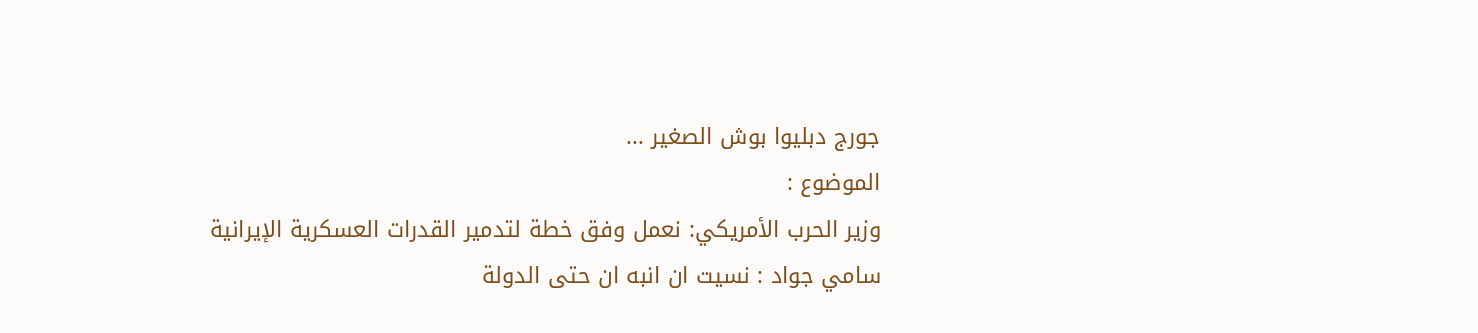جورج دبليوا بوش الصغير ...
الموضوع :
وزير الحرب الأمريكي: نعمل وفق خطة لتدمير القدرات العسكرية الإيرانية
سامي جواد : نسيت ان انبه ان حتى الدولة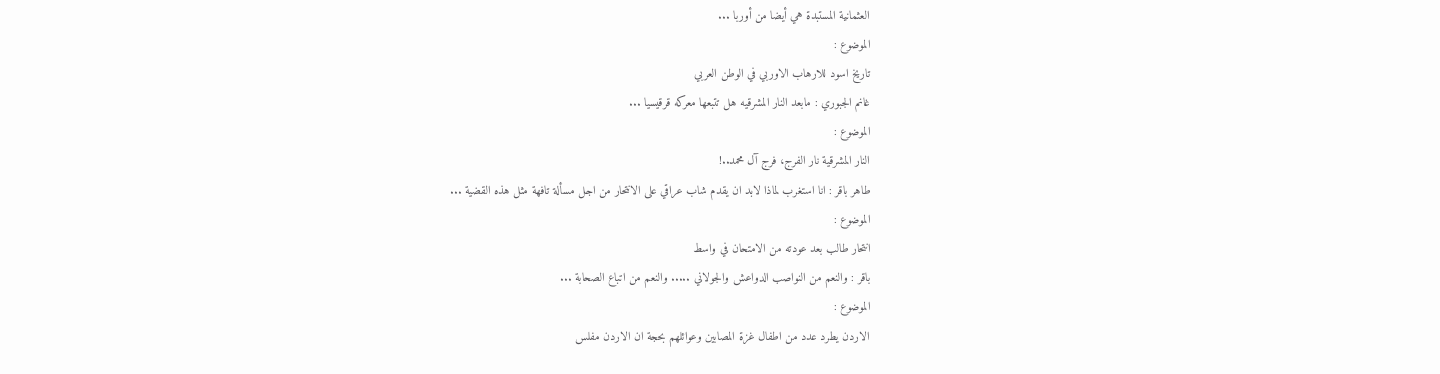العثمانية المستبدة هي أيضا من أوربا ...
الموضوع :
تاريخ اسود للارهاب الاوربي في الوطن العربي
غانم الجبوري : مابعد النار المشرقيه هل تتبعها معركه قرقيسيا ...
الموضوع :
النار المشرقية نار الفرج، فرج آل محمد..!
طاهر باقر : انا استغرب لماذا لابد ان يقدم شاب عراقي على الانتحار من اجل مسألة تافهة مثل هذه القضية ...
الموضوع :
انتحار طالب بعد عودته من الامتحان في واسط
باقر : والنعم من النواصب الدواعش والجولاني ..... والنعم من اتباع الصحابة ...
الموضوع :
الاردن يطرد عدد من اطفال غزة المصابين وعوائلهم بحجة ان الاردن مفلس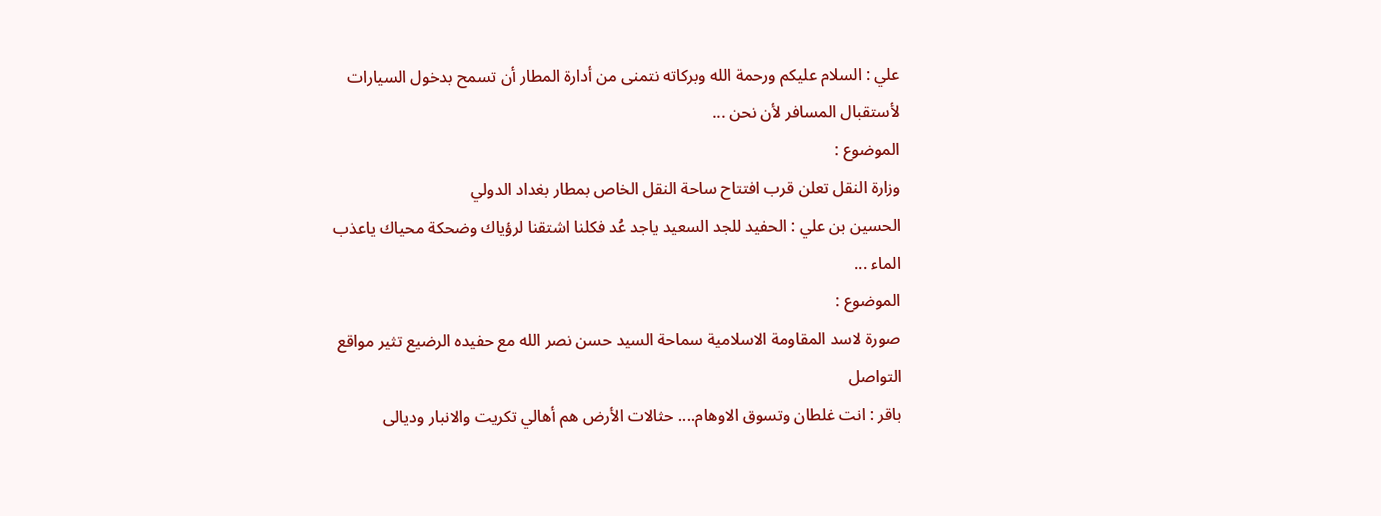علي : السلام عليكم ورحمة الله وبركاته نتمنى من أدارة المطار أن تسمح بدخول السيارات لأستقبال المسافر لأن نحن ...
الموضوع :
وزارة النقل تعلن قرب افتتاح ساحة النقل الخاص بمطار بغداد الدولي
الحسين بن علي : الحفيد للجد السعيد ياجد عُد فكلنا اشتقنا لرؤياك وضحكة محياك ياعذب الماء ...
الموضوع :
صورة لاسد المقاومة الاسلامية سماحة السيد حسن نصر الله مع حفيده الرضيع تثير مواقع التواصل
باقر : انت غلطان وتسوق الاوهام.... حثالات الأرض هم أهالي تكريت والانبار وديالى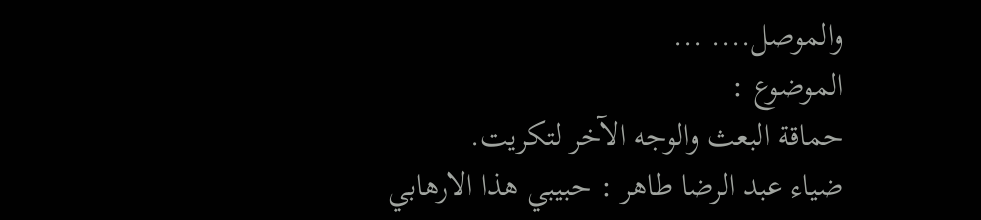والموصل.... ...
الموضوع :
حماقة البعث والوجه الآخر لتكريت.
ضياء عبد الرضا طاهر : حبيبي ھذا الارھابي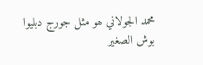محمد الجولاني ھو مثل جورج دبليوا بوش الصغير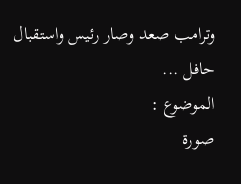وترامب صعد وصار رئيس واستقبال حافل ...
الموضوع :
صورة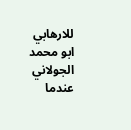للارهابي ابو محمد الجولاني عندما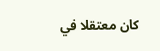كان معتقلا في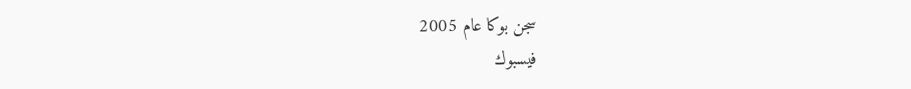سجن بوكا عام 2005
فيسبوك